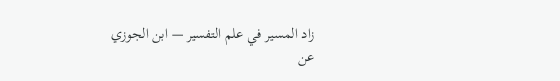زاد المسير في علم التفسير — ابن الجوزي
عن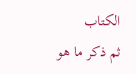الكتاب
ثم ذكر ما هو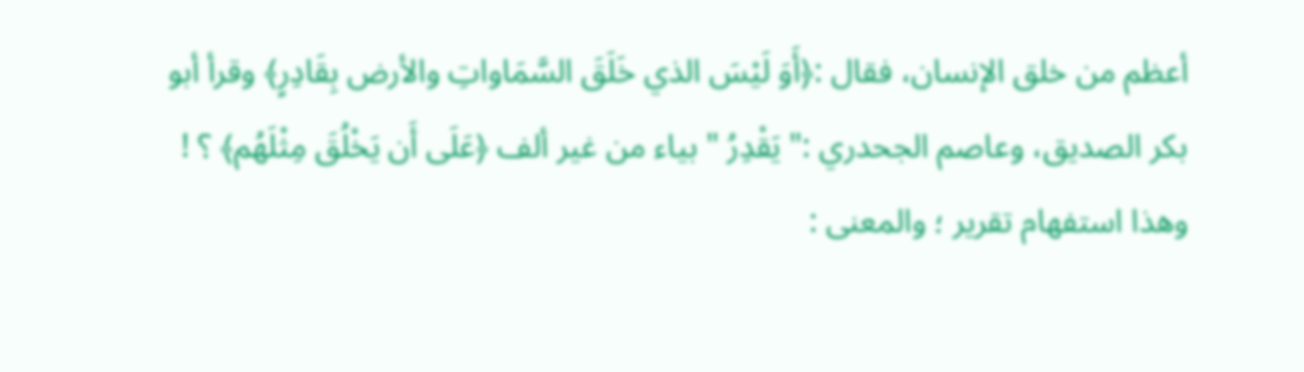أعظم من خلق الإنسان، فقال :﴿أَوَ لَيْسَ الذي خَلَقَ السَّمَاواتِ والأرض بِقَادِرٍ﴾ وقرأ أبو بكر الصديق، وعاصم الجحدري :" يَقْدِرُ " بياء من غير ألف ﴿عَلَى أَن يَخْلُقَ مِثْلَهُم﴾ ؟ ! وهذا استفهام تقرير ؛ والمعنى :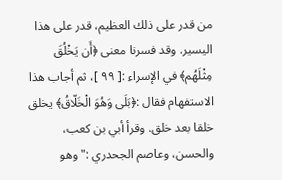من قدر على ذلك العظيم، قدر على هذا اليسير. وقد فسرنا معنى ﴿أَن يَخْلُقَ مِثْلَهُم﴾ في الإسراء :[ ٩٩ ]، ثم أجاب هذا الاستفهام فقال :﴿بَلَى وَهُوَ الْخَلّاقُ﴾ يخلق خلقا بعد خلق. وقرأ أبي بن كعب، والحسن، وعاصم الجحدري :" وهو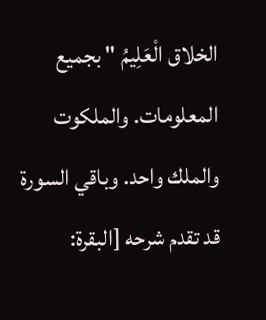الخلاق الْعَلِيمُ " بجميع المعلومات. والملكوت والملك واحد. وباقي السورة قد تقدم شرحه [البقرة: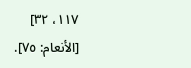١١٧، ٣٢] [الأنعام: ٧٥].